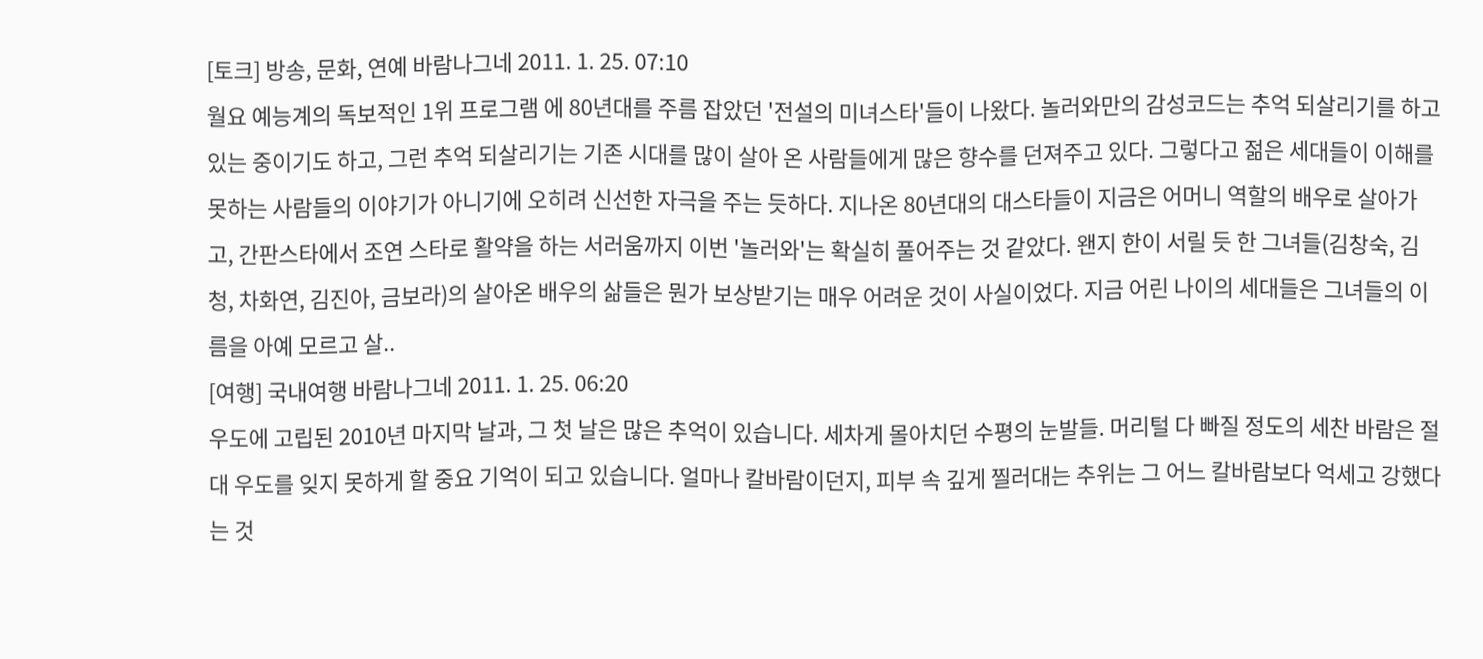[토크] 방송, 문화, 연예 바람나그네 2011. 1. 25. 07:10
월요 예능계의 독보적인 1위 프로그램 에 80년대를 주름 잡았던 '전설의 미녀스타'들이 나왔다. 놀러와만의 감성코드는 추억 되살리기를 하고 있는 중이기도 하고, 그런 추억 되살리기는 기존 시대를 많이 살아 온 사람들에게 많은 향수를 던져주고 있다. 그렇다고 젊은 세대들이 이해를 못하는 사람들의 이야기가 아니기에 오히려 신선한 자극을 주는 듯하다. 지나온 80년대의 대스타들이 지금은 어머니 역할의 배우로 살아가고, 간판스타에서 조연 스타로 활약을 하는 서러움까지 이번 '놀러와'는 확실히 풀어주는 것 같았다. 왠지 한이 서릴 듯 한 그녀들(김창숙, 김청, 차화연, 김진아, 금보라)의 살아온 배우의 삶들은 뭔가 보상받기는 매우 어려운 것이 사실이었다. 지금 어린 나이의 세대들은 그녀들의 이름을 아예 모르고 살..
[여행] 국내여행 바람나그네 2011. 1. 25. 06:20
우도에 고립된 2010년 마지막 날과, 그 첫 날은 많은 추억이 있습니다. 세차게 몰아치던 수평의 눈발들. 머리털 다 빠질 정도의 세찬 바람은 절대 우도를 잊지 못하게 할 중요 기억이 되고 있습니다. 얼마나 칼바람이던지, 피부 속 깊게 찔러대는 추위는 그 어느 칼바람보다 억세고 강했다는 것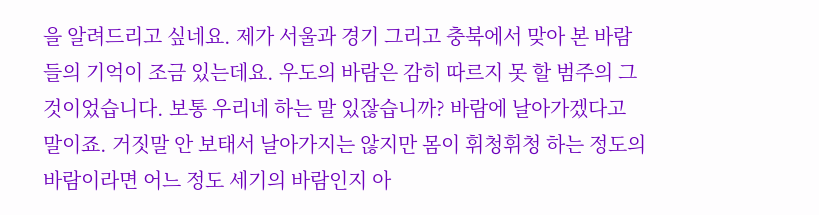을 알려드리고 싶네요. 제가 서울과 경기 그리고 충북에서 맞아 본 바람들의 기억이 조금 있는데요. 우도의 바람은 감히 따르지 못 할 범주의 그것이었습니다. 보통 우리네 하는 말 있잖습니까? 바람에 날아가겠다고 말이죠. 거짓말 안 보태서 날아가지는 않지만 몸이 휘청휘청 하는 정도의 바람이라면 어느 정도 세기의 바람인지 아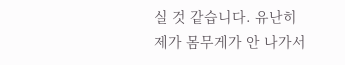실 것 같습니다. 유난히 제가 몸무게가 안 나가서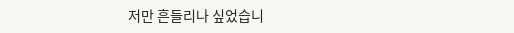저만 흔들리나 싶었습니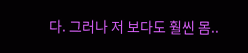다. 그러나 저 보다도 훨씬 몸..